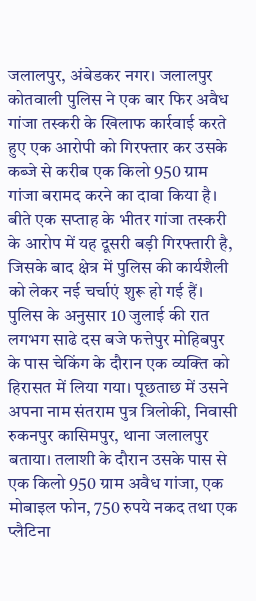जलालपुर, अंबेडकर नगर। जलालपुर कोतवाली पुलिस ने एक बार फिर अवैध गांजा तस्करी के खिलाफ कार्रवाई करते हुए एक आरोपी को गिरफ्तार कर उसके कब्जे से करीब एक किलो 950 ग्राम गांजा बरामद करने का दावा किया है। बीते एक सप्ताह के भीतर गांजा तस्करी के आरोप में यह दूसरी बड़ी गिरफ्तारी है, जिसके बाद क्षेत्र में पुलिस की कार्यशैली को लेकर नई चर्चाएं शुरू हो गई हैं।
पुलिस के अनुसार 10 जुलाई की रात लगभग साढे दस बजे फत्तेपुर मोहिबपुर के पास चेकिंग के दौरान एक व्यक्ति को हिरासत में लिया गया। पूछताछ में उसने अपना नाम संतराम पुत्र त्रिलोकी, निवासी रुकनपुर कासिमपुर, थाना जलालपुर बताया। तलाशी के दौरान उसके पास से एक किलो 950 ग्राम अवैध गांजा, एक मोबाइल फोन, 750 रुपये नकद तथा एक प्लैटिना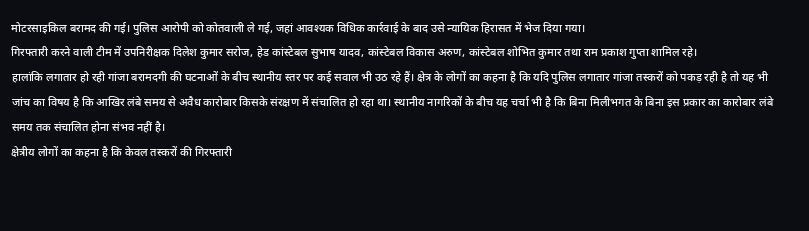मोटरसाइकिल बरामद की गई। पुलिस आरोपी को कोतवाली ले गई, जहां आवश्यक विधिक कार्रवाई के बाद उसे न्यायिक हिरासत में भेज दिया गया।
गिरफ्तारी करने वाली टीम में उपनिरीक्षक दिलेश कुमार सरोज, हेड कांस्टेबल सुभाष यादव, कांस्टेबल विकास अरुण, कांस्टेबल शोभित कुमार तथा राम प्रकाश गुप्ता शामिल रहे।
हालांकि लगातार हो रही गांजा बरामदगी की घटनाओं के बीच स्थानीय स्तर पर कई सवाल भी उठ रहे हैं। क्षेत्र के लोगों का कहना है कि यदि पुलिस लगातार गांजा तस्करों को पकड़ रही है तो यह भी जांच का विषय है कि आखिर लंबे समय से अवैध कारोबार किसके संरक्षण में संचालित हो रहा था। स्थानीय नागरिकों के बीच यह चर्चा भी है कि बिना मिलीभगत के बिना इस प्रकार का कारोबार लंबे समय तक संचालित होना संभव नहीं है।
क्षेत्रीय लोगों का कहना है कि केवल तस्करों की गिरफ्तारी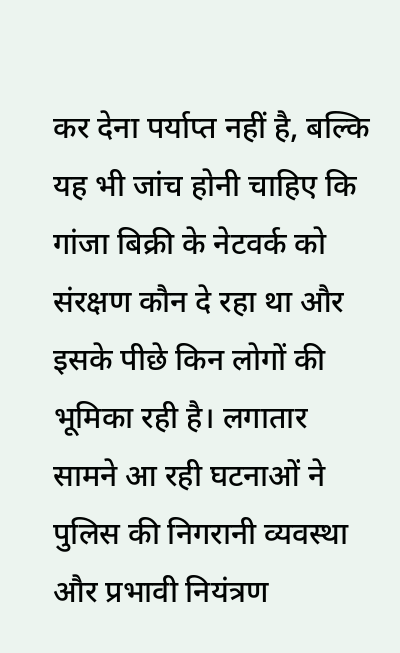कर देना पर्याप्त नहीं है, बल्कि यह भी जांच होनी चाहिए कि गांजा बिक्री के नेटवर्क को संरक्षण कौन दे रहा था और इसके पीछे किन लोगों की भूमिका रही है। लगातार सामने आ रही घटनाओं ने पुलिस की निगरानी व्यवस्था और प्रभावी नियंत्रण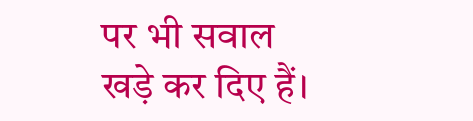पर भी सवाल खड़े कर दिए हैं।